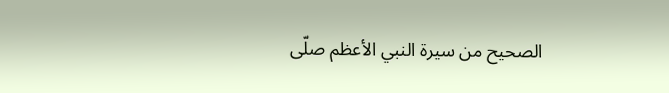الصحيح من سيرة النبي الأعظم صلّى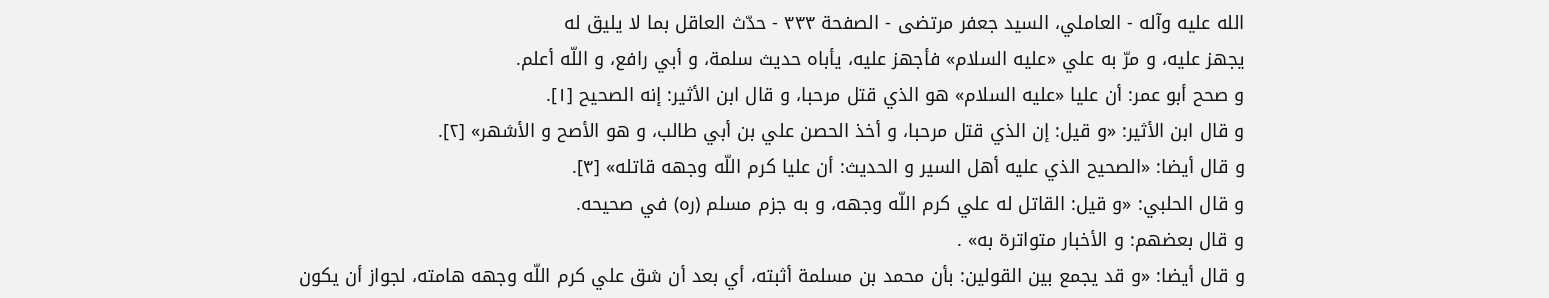الله عليه وآله - العاملي، السيد جعفر مرتضى - الصفحة ٣٣٣ - حدّث العاقل بما لا يليق له
يجهز عليه، و مرّ به علي «عليه السلام» فأجهز عليه، يأباه حديث سلمة، و أبي رافع، و اللّه أعلم.
و صحح أبو عمر: أن عليا «عليه السلام» هو الذي قتل مرحبا، و قال ابن الأثير: إنه الصحيح [١].
و قال ابن الأثير: «و قيل: إن الذي قتل مرحبا، و أخذ الحصن علي بن أبي طالب، و هو الأصح و الأشهر» [٢].
و قال أيضا: «الصحيح الذي عليه أهل السير و الحديث: أن عليا كرم اللّه وجهه قاتله» [٣].
و قال الحلبي: «و قيل: القاتل له علي كرم اللّه وجهه، و به جزم مسلم (ره) في صحيحه.
و قال بعضهم: و الأخبار متواترة به» .
و قال أيضا: «و قد يجمع بين القولين: بأن محمد بن مسلمة أثبته، أي بعد أن شق علي كرم اللّه وجهه هامته، لجواز أن يكون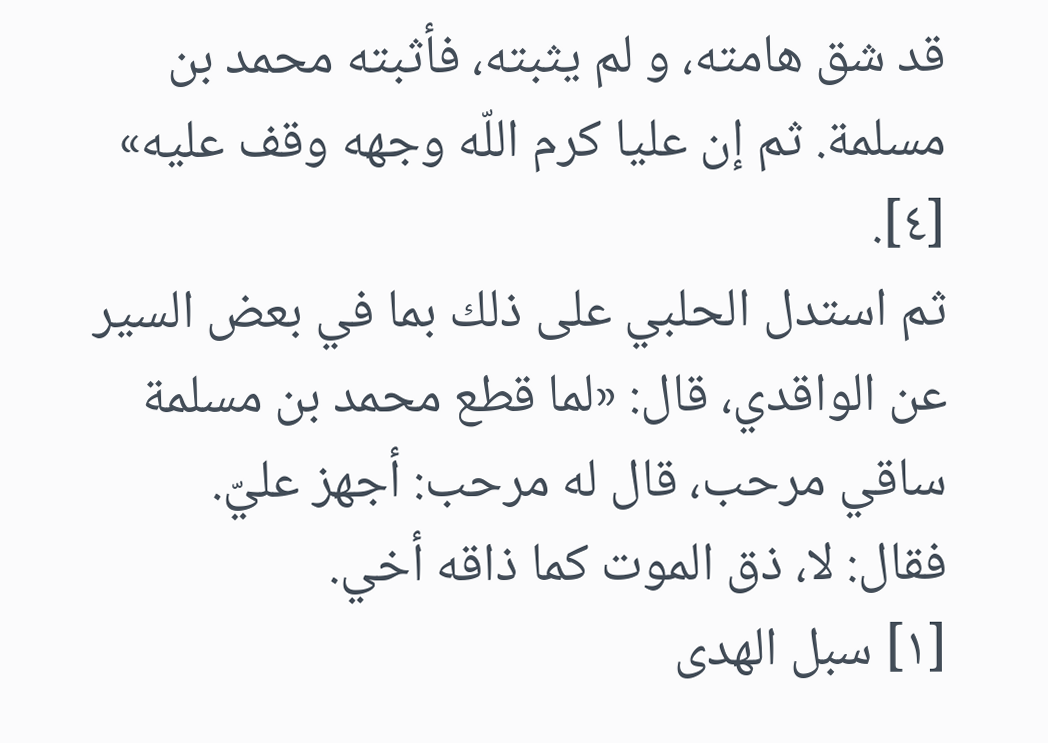قد شق هامته، و لم يثبته، فأثبته محمد بن مسلمة. ثم إن عليا كرم اللّه وجهه وقف عليه» [٤].
ثم استدل الحلبي على ذلك بما في بعض السير عن الواقدي، قال: «لما قطع محمد بن مسلمة ساقي مرحب، قال له مرحب: أجهز عليّ.
فقال: لا، ذق الموت كما ذاقه أخي.
[١] سبل الهدى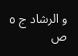و الرشاد ج ٥ ص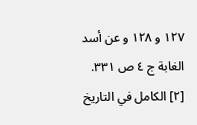١٢٧ و ١٢٨ و عن أسد الغابة ج ٤ ص ٣٣١.
[٢] الكامل في التاريخ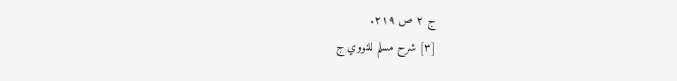ج ٢ ص ٢١٩.
[٣] شرح مسلم للنووي ج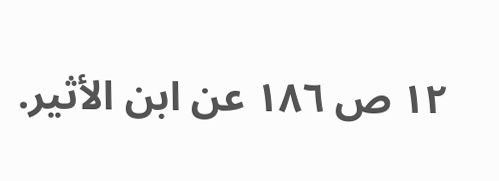١٢ ص ١٨٦ عن ابن الأثير.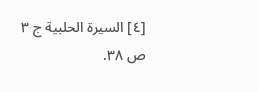[٤] السيرة الحلبية ج ٣ ص ٣٨.